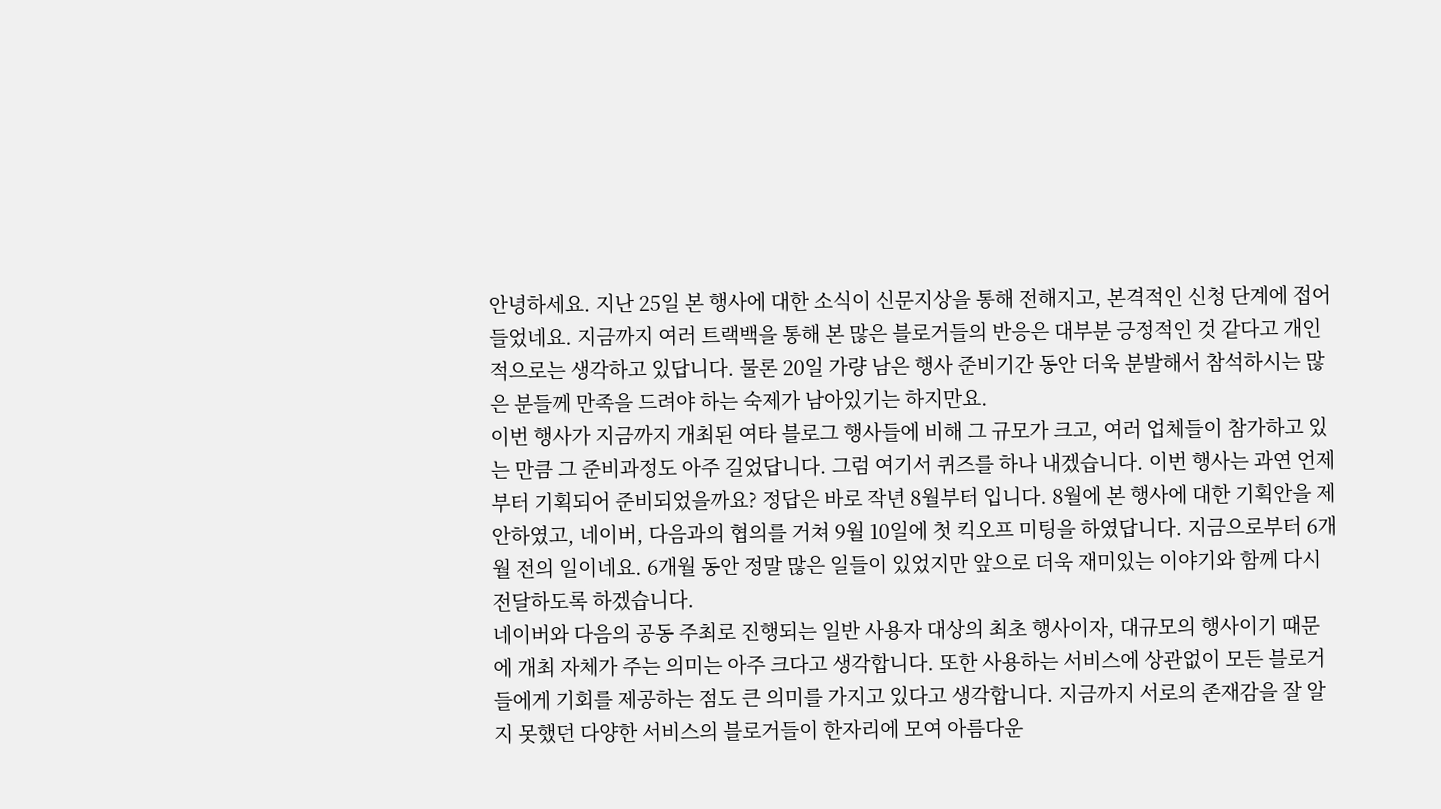안녕하세요. 지난 25일 본 행사에 대한 소식이 신문지상을 통해 전해지고, 본격적인 신청 단계에 접어들었네요. 지금까지 여러 트랙백을 통해 본 많은 블로거들의 반응은 대부분 긍정적인 것 같다고 개인적으로는 생각하고 있답니다. 물론 20일 가량 남은 행사 준비기간 동안 더욱 분발해서 참석하시는 많은 분들께 만족을 드려야 하는 숙제가 남아있기는 하지만요.
이번 행사가 지금까지 개최된 여타 블로그 행사들에 비해 그 규모가 크고, 여러 업체들이 참가하고 있는 만큼 그 준비과정도 아주 길었답니다. 그럼 여기서 퀴즈를 하나 내겠습니다. 이번 행사는 과연 언제부터 기획되어 준비되었을까요? 정답은 바로 작년 8월부터 입니다. 8월에 본 행사에 대한 기획안을 제안하였고, 네이버, 다음과의 협의를 거쳐 9월 10일에 첫 킥오프 미팅을 하였답니다. 지금으로부터 6개월 전의 일이네요. 6개월 동안 정말 많은 일들이 있었지만 앞으로 더욱 재미있는 이야기와 함께 다시 전달하도록 하겠습니다.
네이버와 다음의 공동 주최로 진행되는 일반 사용자 대상의 최초 행사이자, 대규모의 행사이기 때문에 개최 자체가 주는 의미는 아주 크다고 생각합니다. 또한 사용하는 서비스에 상관없이 모든 블로거들에게 기회를 제공하는 점도 큰 의미를 가지고 있다고 생각합니다. 지금까지 서로의 존재감을 잘 알지 못했던 다양한 서비스의 블로거들이 한자리에 모여 아름다운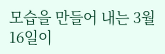모습을 만들어 내는 3월 16일이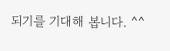되기를 기대해 봅니다. ^^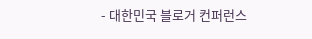- 대한민국 블로거 컨퍼런스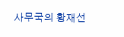사무국의 황재선